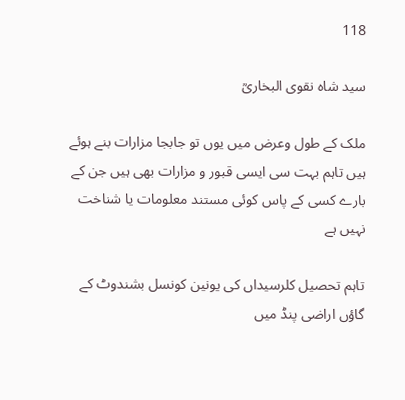118

سید شاہ نقوی البخاریؒ

ملک کے طول وعرض میں یوں تو جابجا مزارات بنے ہوئے ہیں تاہم بہت سی ایسی قبور و مزارات بھی ہیں جن کے بارے کسی کے پاس کوئی مستند معلومات یا شناخت نہیں ہے

تاہم تحصیل کلرسیداں کی یونین کونسل بشندوٹ کے گاؤں اراضی پنڈ میں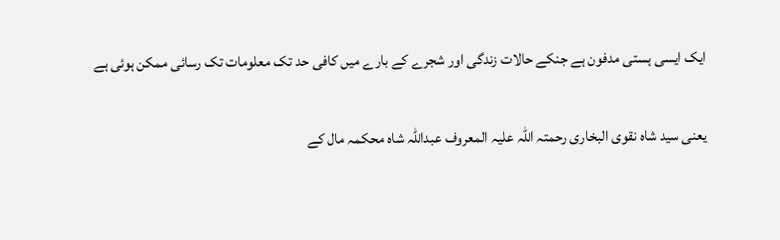ایک ایسی ہستی مدفون ہے جنکے حالات زندگی اور شجرے کے بارے میں کافی حد تک معلومات تک رسائی ممکن ہوئی ہے

یعنی سید شاہ نقوی البخاری رحمتہ اللہ علیہ المعروف عبداللہ شاہ محکمہ مال کے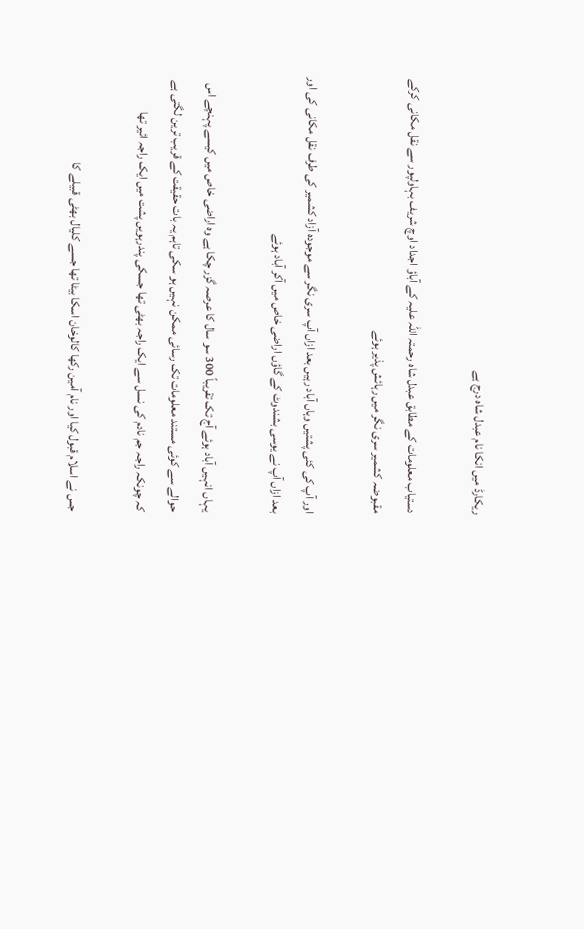ریکارڈ میں انکا نام عبدل شاہ درج ہے

دستیاب معلومات کے مطابق عبدل شاہ رحمتہ اللہ علیہ کے آباؤ اجداد اوچ شریف بہاولپور سے نقل مکانی کرکے مقبوضہ کشمیر سری نگر میں رہائش پذیر ہوئے

اور آپ کی کئی پشتیں وہاں آباد رہیں بعد ازاں آپ سری نگر سے موجودہ آزاد کشمیر کی طرف نقل مکانی کی اور بعد ازاں آپ نے یوسی بشندوٹ کے گاؤں اراضی خاص میں آکر آباد ہوئے

یہاں انہیں آباد ہوئے آج تک تقریباً 300 سو سال کا عرصہ گزر چکا ہے وہ اراضی خاص میں کیسے پہنچے اس حوالے سے کوئی مستند معلومات تک رسائی ممکن نہیں ہو سکی تاہم یہ بات حقیقت کے قریب ترین لگتی ہے کہ چونکہ راجہ جم نادم کی نسل سے ایک راجہ بھٹی تھا جسکی پندرہویں پشت میں ایک راجہ ائیر تھا

جس نے اسلام قبول کیا اور نام آمین رکھا کالوخان اسکا بیٹا تھا جسے کلیال بھٹی قبیلے کا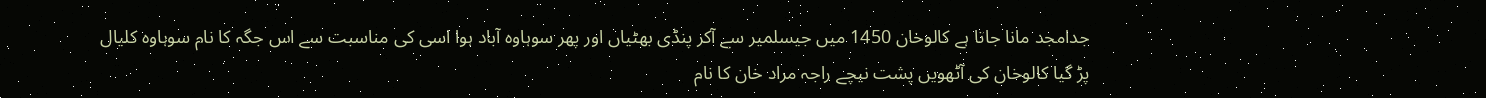جدامجد مانا جاتا ہے کالوخان 1450 میں جیسلمیر سے آکر پنڈی بھٹیاں اور پھر سوہاوہ آباد ہوا اسی کی مناسبت سے اس جگہ کا نام سوہاوہ کلیال پڑ گیا کالوخان کی آٹھویں پشت نیچے راجہ مراد خان کا نام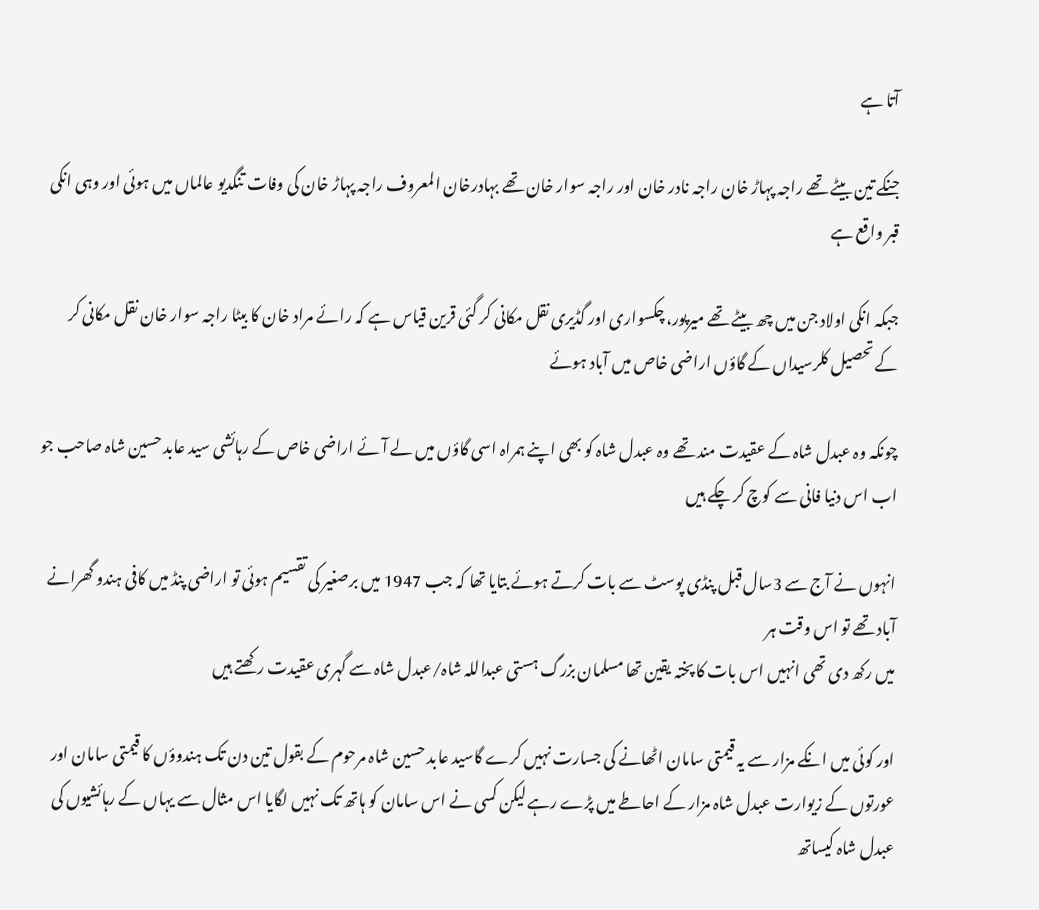آتا ہے

جنکے تین بیٹے تھے راجہ پہاڑ خان راجہ نادر خان اور راجہ سوار خان تھے بہادرخان المعروف راجہ پہاڑ خان کی وفات تنگدیو عالماں میں ہوئی اور وہی انکی قبر واقع ہے

جبکہ انکی اولاد جن میں چھ بیٹے تھے میرپور، چکسواری اور گڈیری نقل مکانی کر گئی قرین قیاس ہے کہ رائے مراد خان کا بیٹا راجہ سوار خان نقل مکانی کر کے تحصیل کلرسیداں کے گاؤں اراضی خاص میں آباد ہوئے

چونکہ وہ عبدل شاہ کے عقیدت مند تھے وہ عبدل شاہ کو بھی اپنے ہمراہ اسی گاؤں میں لے آئے اراضی خاص کے رہائشی سید عابد حسین شاہ صاحب جو اب اس دنیا فانی سے کوچ کر چکے ہیں

انہوں نے آج سے 3سال قبل پنڈی پوسٹ سے بات کرتے ہوئے بتایا تھا کہ جب 1947 میں برصغیر کی تقسیم ہوئی تو اراضی پنڈ میں کافی ہندو گھرانے آباد تھے تو اس وقت ہر
میں رکھ دی تھی انہیں اس بات کا پختہ یقین تھا مسلمان بزرگ ہستی عبداللہ شاہ/عبدل شاہ سے گہری عقیدت رکھتے ہیں

اور کوئی میں انکے مزار سے یہ قیمتی سامان اٹھانے کی جسارت نہیں کرے گاسید عابد حسین شاہ مرحوم کے بقول تین دن تک ہندوؤں کا قیمتی سامان اور عورتوں کے زیوارت عبدل شاہ مزار کے احاطے میں پڑے رہے لیکن کسی نے اس سامان کو ہاتھ تک نہیں لگایا اس مثال سے یہاں کے رہائشیوں کی عبدل شاہ کیساتھ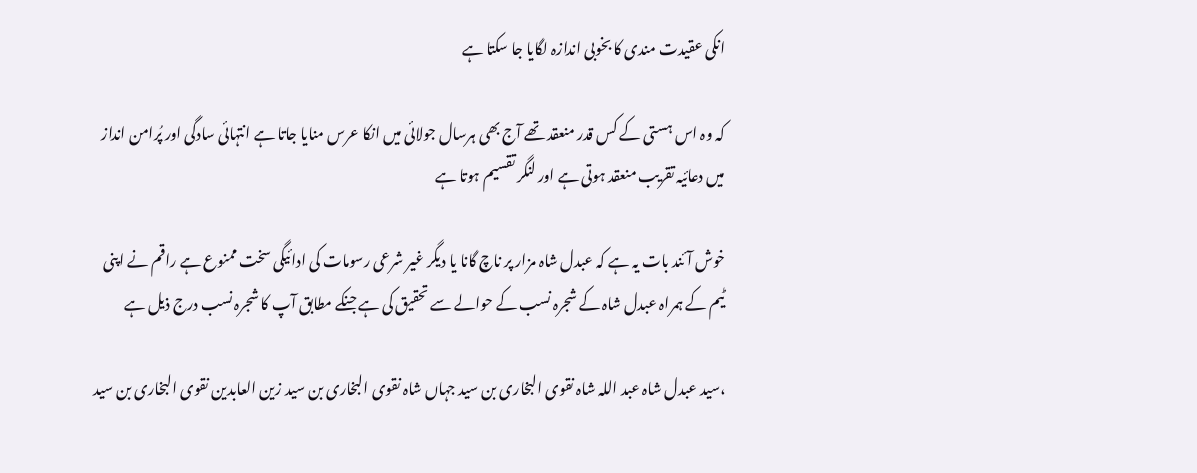انکی عقیدت مندی کا بخوبی اندازہ لگایا جا سکتا ہے

کہ وہ اس ہستی کے کس قدر منعقد تھے آج بھی ہرسال جولائی میں انکا عرس منایا جاتا ہے انتہائی سادگی اور پُرامن انداز میں دعائیہ تقریب منعقد ہوتی ہے اور لنگر تقسیم ہوتا ہے

خوش آئند بات یہ ہے کہ عبدل شاہ مزار پر ناچ گانا یا دیگر غیر شرعی رسومات کی ادائیگی سخت ممنوع ہے راقم نے اپنی ٹیم کے ہمراہ عبدل شاہ کے شجرہ نسب کے حوالے سے تحقیق کی ہے جنکے مطابق آپ کا شجرہ نسب درج ذیل ہے

،سید عبدل شاہ عبد اللہ شاہ نقوی البخاری بن سید جہاں شاہ نقوی البخاری بن سید زین العابدین نقوی البخاری بن سید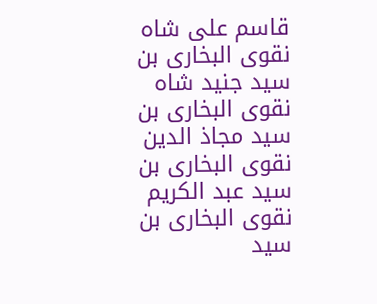قاسم علی شاہ نقوی البخاری بن سید جنید شاہ نقوی البخاری بن سید مجاذ الدین نقوی البخاری بن سید عبد الکریم نقوی البخاری بن سید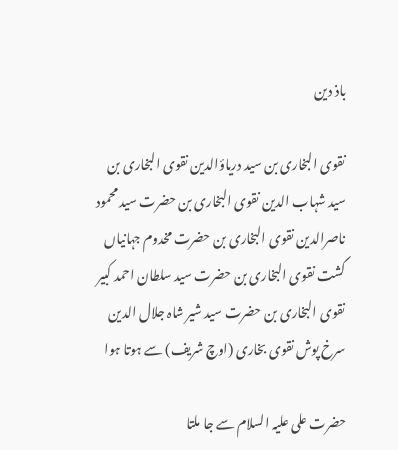باذ دین

نقوی البخاری بن سید دریاؤالدین نقوی البخاری بن سید شہاب الدین نقوی البخاری بن حضرت سید محمود ناصرالدین نقوی البخاری بن حضرت مخدوم جہانیاں گشت نقوی البخاری بن حضرت سید سلطان احمد کبیر نقوی البخاری بن حضرت سید شیر شاہ جلال الدین سرخ پوش نقوی بخاری (اوچ شریف) سے ہوتا ہوا

حضرت علی علیہ السلام سے جا ملتا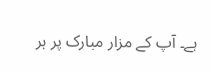ہے۔ آپ کے مزار مبارک پر ہر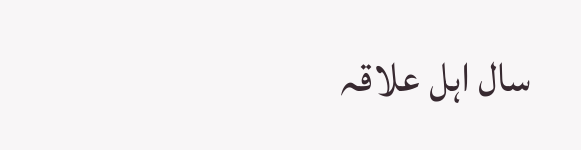سال اہل علاقہ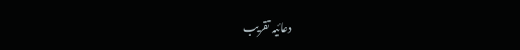دعائیہ تقریب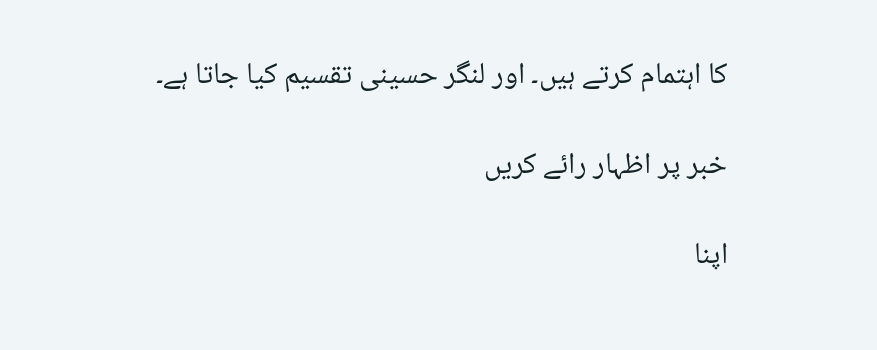کا اہتمام کرتے ہیں۔ اور لنگر حسینی تقسیم کیا جاتا ہے۔

خبر پر اظہار رائے کریں

اپنا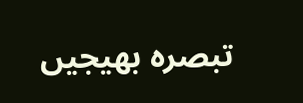تبصرہ بھیجیں